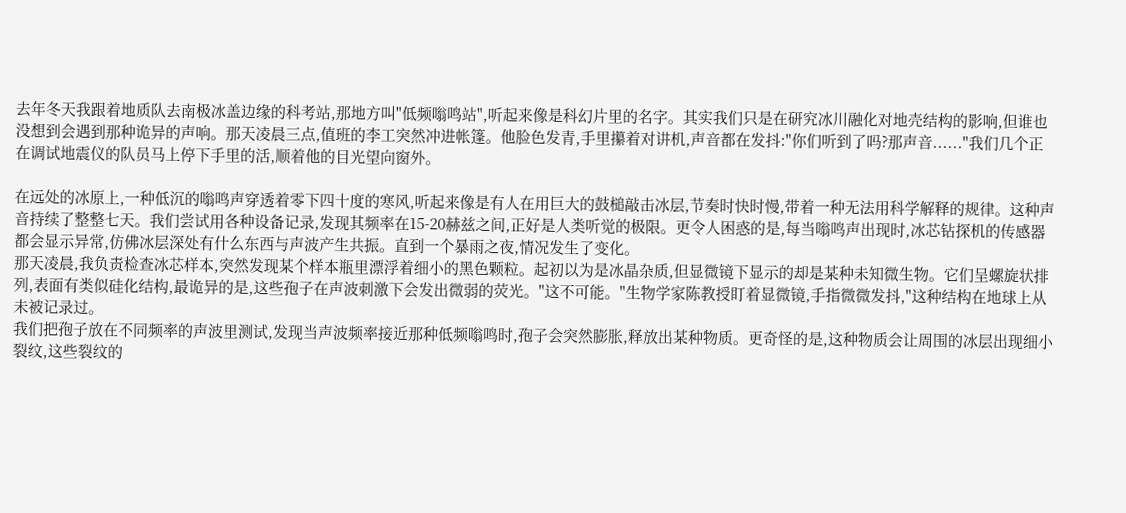去年冬天我跟着地质队去南极冰盖边缘的科考站,那地方叫"低频嗡鸣站",听起来像是科幻片里的名字。其实我们只是在研究冰川融化对地壳结构的影响,但谁也没想到会遇到那种诡异的声响。那天凌晨三点,值班的李工突然冲进帐篷。他脸色发青,手里攥着对讲机,声音都在发抖:"你们听到了吗?那声音......"我们几个正在调试地震仪的队员马上停下手里的活,顺着他的目光望向窗外。

在远处的冰原上,一种低沉的嗡鸣声穿透着零下四十度的寒风,听起来像是有人在用巨大的鼓槌敲击冰层,节奏时快时慢,带着一种无法用科学解释的规律。这种声音持续了整整七天。我们尝试用各种设备记录,发现其频率在15-20赫兹之间,正好是人类听觉的极限。更令人困惑的是,每当嗡鸣声出现时,冰芯钻探机的传感器都会显示异常,仿佛冰层深处有什么东西与声波产生共振。直到一个暴雨之夜,情况发生了变化。
那天凌晨,我负责检查冰芯样本,突然发现某个样本瓶里漂浮着细小的黑色颗粒。起初以为是冰晶杂质,但显微镜下显示的却是某种未知微生物。它们呈螺旋状排列,表面有类似硅化结构,最诡异的是,这些孢子在声波刺激下会发出微弱的荧光。"这不可能。"生物学家陈教授盯着显微镜,手指微微发抖,"这种结构在地球上从未被记录过。
我们把孢子放在不同频率的声波里测试,发现当声波频率接近那种低频嗡鸣时,孢子会突然膨胀,释放出某种物质。更奇怪的是,这种物质会让周围的冰层出现细小裂纹,这些裂纹的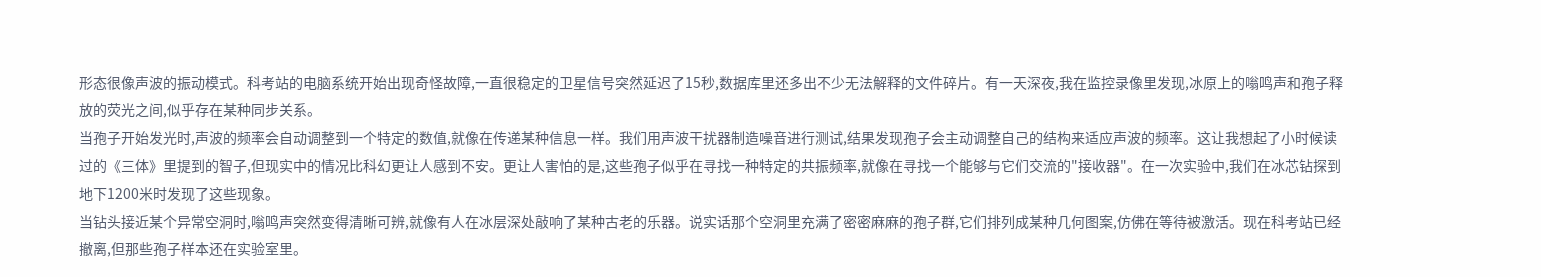形态很像声波的振动模式。科考站的电脑系统开始出现奇怪故障,一直很稳定的卫星信号突然延迟了15秒,数据库里还多出不少无法解释的文件碎片。有一天深夜,我在监控录像里发现,冰原上的嗡鸣声和孢子释放的荧光之间,似乎存在某种同步关系。
当孢子开始发光时,声波的频率会自动调整到一个特定的数值,就像在传递某种信息一样。我们用声波干扰器制造噪音进行测试,结果发现孢子会主动调整自己的结构来适应声波的频率。这让我想起了小时候读过的《三体》里提到的智子,但现实中的情况比科幻更让人感到不安。更让人害怕的是,这些孢子似乎在寻找一种特定的共振频率,就像在寻找一个能够与它们交流的"接收器"。在一次实验中,我们在冰芯钻探到地下1200米时发现了这些现象。
当钻头接近某个异常空洞时,嗡鸣声突然变得清晰可辨,就像有人在冰层深处敲响了某种古老的乐器。说实话那个空洞里充满了密密麻麻的孢子群,它们排列成某种几何图案,仿佛在等待被激活。现在科考站已经撤离,但那些孢子样本还在实验室里。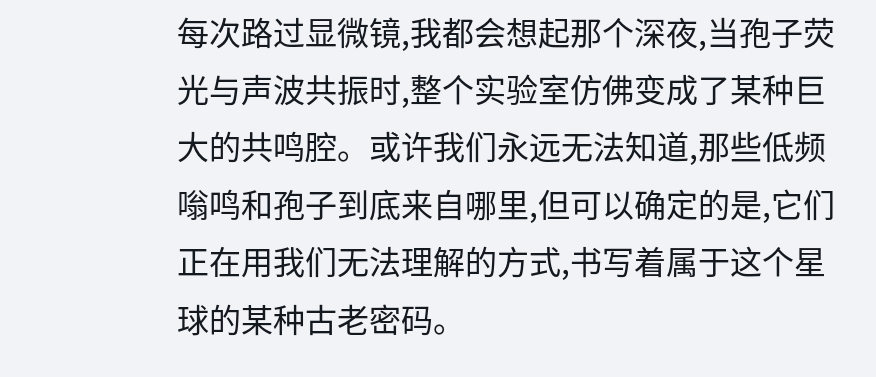每次路过显微镜,我都会想起那个深夜,当孢子荧光与声波共振时,整个实验室仿佛变成了某种巨大的共鸣腔。或许我们永远无法知道,那些低频嗡鸣和孢子到底来自哪里,但可以确定的是,它们正在用我们无法理解的方式,书写着属于这个星球的某种古老密码。